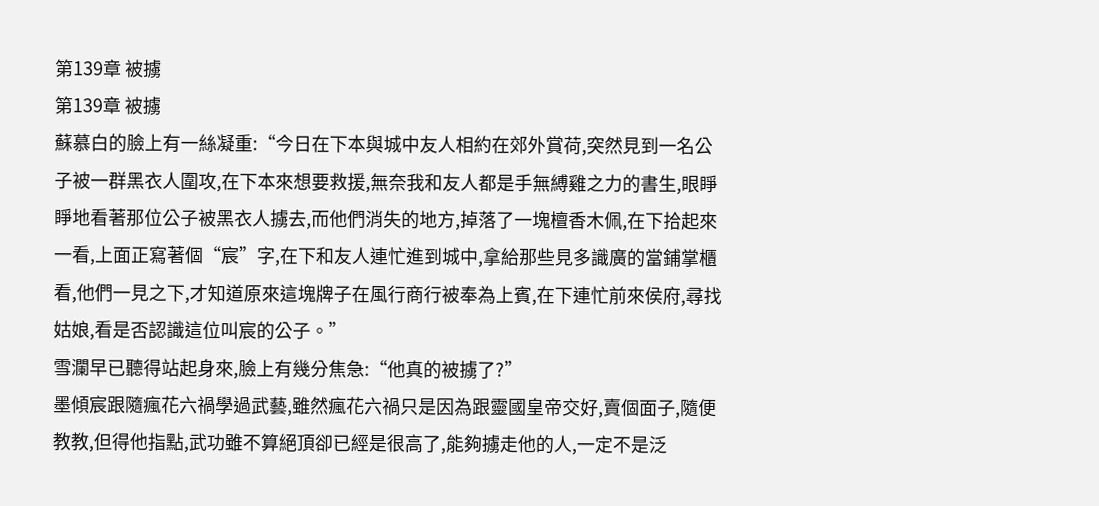第139章 被擄
第139章 被擄
蘇慕白的臉上有一絲凝重:“今日在下本與城中友人相約在郊外賞荷,突然見到一名公子被一群黑衣人圍攻,在下本來想要救援,無奈我和友人都是手無縛雞之力的書生,眼睜睜地看著那位公子被黑衣人擄去,而他們消失的地方,掉落了一塊檀香木佩,在下拾起來一看,上面正寫著個“宸”字,在下和友人連忙進到城中,拿給那些見多識廣的當鋪掌櫃看,他們一見之下,才知道原來這塊牌子在風行商行被奉為上賓,在下連忙前來侯府,尋找姑娘,看是否認識這位叫宸的公子。”
雪瀾早已聽得站起身來,臉上有幾分焦急:“他真的被擄了?”
墨傾宸跟隨瘋花六禍學過武藝,雖然瘋花六禍只是因為跟靈國皇帝交好,賣個面子,隨便教教,但得他指點,武功雖不算絕頂卻已經是很高了,能夠擄走他的人,一定不是泛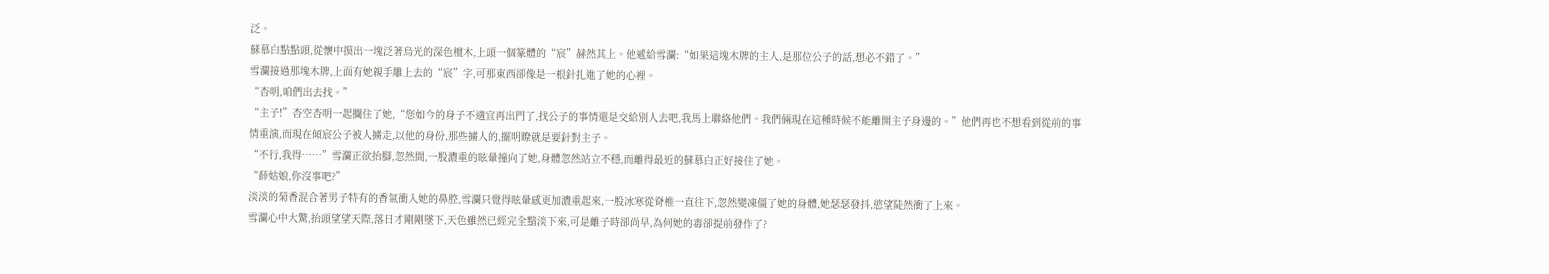泛。
蘇慕白點點頭,從懷中摸出一塊泛著烏光的深色檀木,上頭一個篆體的“宸”赫然其上。他遞給雪瀾:“如果這塊木牌的主人,是那位公子的話,想必不錯了。”
雪瀾接過那塊木牌,上面有她親手雕上去的“宸”字,可那東西卻像是一根針扎進了她的心裡。
“杏明,咱們出去找。”
“主子!”杏空杏明一起攔住了她,“您如今的身子不適宜再出門了,找公子的事情還是交給別人去吧,我馬上聯絡他們。我們倆現在這種時候不能離開主子身邊的。”他們再也不想看到從前的事情重演,而現在傾宸公子被人擄走,以他的身份,那些擄人的,擺明瞭就是要針對主子。
“不行,我得……”雪瀾正欲抬腳,忽然間,一股濃重的眩暈撞向了她,身體忽然站立不穩,而離得最近的蘇慕白正好接住了她。
“薛姑娘,你沒事吧?”
淡淡的菊香混合著男子特有的香氣衝入她的鼻腔,雪瀾只覺得眩暈感更加濃重起來,一股冰寒從脊椎一直往下,忽然變凍僵了她的身體,她瑟瑟發抖,慾望陡然衝了上來。
雪瀾心中大驚,抬頭望望天際,落日才剛剛墜下,天色雖然已經完全黯淡下來,可是離子時卻尚早,為何她的毒卻提前發作了?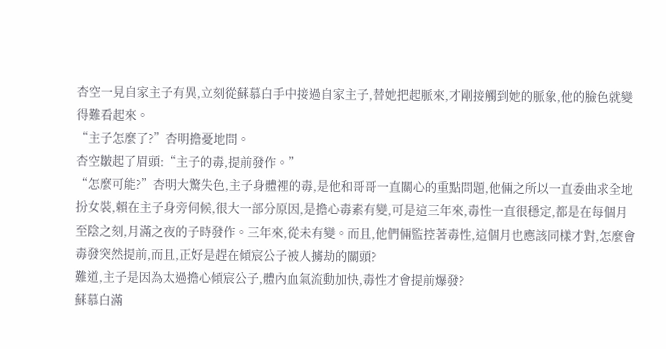杏空一見自家主子有異,立刻從蘇慕白手中接過自家主子,替她把起脈來,才剛接觸到她的脈象,他的臉色就變得難看起來。
“主子怎麼了?”杏明擔憂地問。
杏空皺起了眉頭:“主子的毒,提前發作。”
“怎麼可能?”杏明大驚失色,主子身體裡的毒,是他和哥哥一直關心的重點問題,他倆之所以一直委曲求全地扮女裝,賴在主子身旁伺候,很大一部分原因,是擔心毒素有變,可是這三年來,毒性一直很穩定,都是在每個月至陰之刻,月滿之夜的子時發作。三年來,從未有變。而且,他們倆監控著毒性,這個月也應該同樣才對,怎麼會毒發突然提前,而且,正好是趕在傾宸公子被人擄劫的關頭?
難道,主子是因為太過擔心傾宸公子,體內血氣流動加快,毒性才會提前爆發?
蘇慕白滿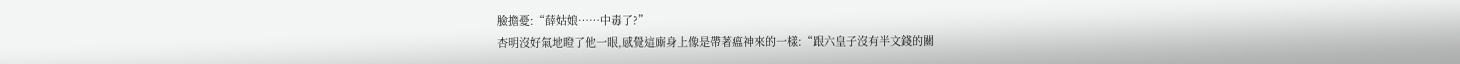臉擔憂:“薛姑娘……中毒了?”
杏明沒好氣地瞪了他一眼,感覺這廝身上像是帶著瘟神來的一樣:“跟六皇子沒有半文錢的關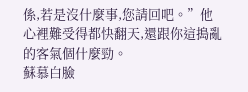係,若是沒什麼事,您請回吧。”他心裡難受得都快翻天,還跟你這搗亂的客氣個什麼勁。
蘇慕白臉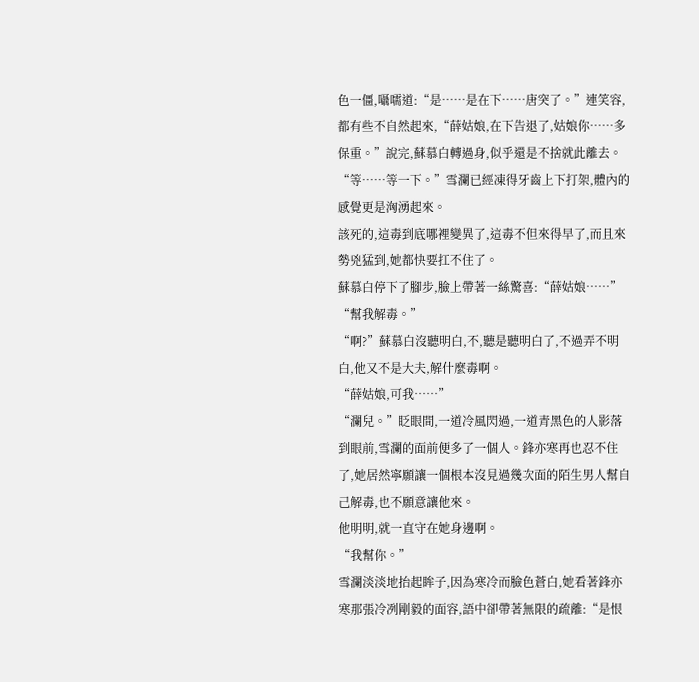色一僵,囁嚅道:“是……是在下……唐突了。”連笑容,都有些不自然起來,“薛姑娘,在下告退了,姑娘你……多保重。”說完,蘇慕白轉過身,似乎還是不捨就此離去。
“等……等一下。”雪瀾已經凍得牙齒上下打架,體內的感覺更是洶湧起來。
該死的,這毒到底哪裡變異了,這毒不但來得早了,而且來勢兇猛到,她都快要扛不住了。
蘇慕白停下了腳步,臉上帶著一絲驚喜:“薛姑娘……”
“幫我解毒。”
“啊?”蘇慕白沒聽明白,不,聽是聽明白了,不過弄不明白,他又不是大夫,解什麼毒啊。
“薛姑娘,可我……”
“瀾兒。”眨眼間,一道冷風閃過,一道青黑色的人影落到眼前,雪瀾的面前便多了一個人。鋒亦寒再也忍不住了,她居然寧願讓一個根本沒見過幾次面的陌生男人幫自己解毒,也不願意讓他來。
他明明,就一直守在她身邊啊。
“我幫你。”
雪瀾淡淡地抬起眸子,因為寒冷而臉色蒼白,她看著鋒亦寒那張冷冽剛毅的面容,語中卻帶著無限的疏離:“是恨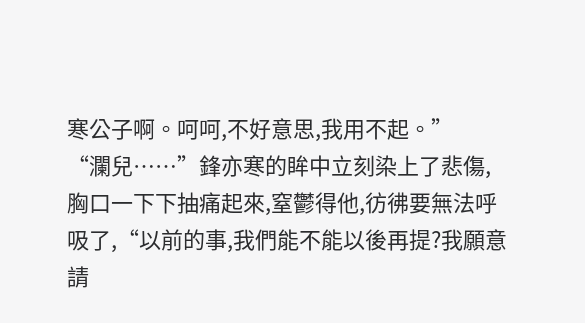寒公子啊。呵呵,不好意思,我用不起。”
“瀾兒……”鋒亦寒的眸中立刻染上了悲傷,胸口一下下抽痛起來,窒鬱得他,彷彿要無法呼吸了,“以前的事,我們能不能以後再提?我願意請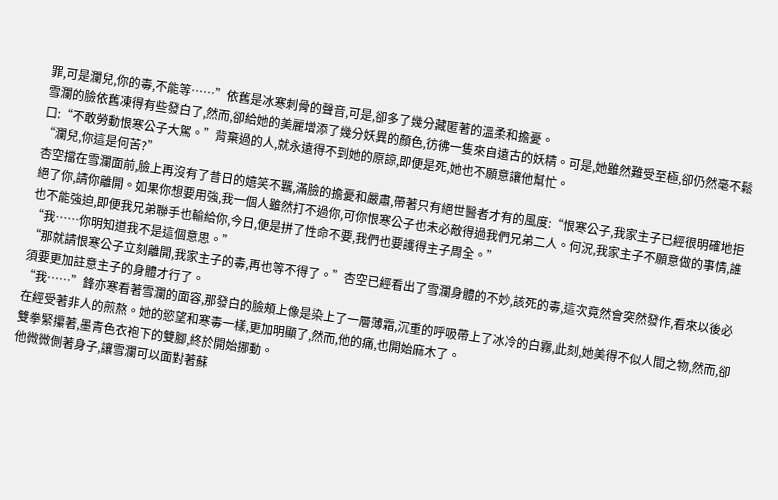罪,可是瀾兒,你的毒,不能等……”依舊是冰寒刺骨的聲音,可是,卻多了幾分藏匿著的溫柔和擔憂。
雪瀾的臉依舊凍得有些發白了,然而,卻給她的美麗增添了幾分妖異的顏色,彷彿一隻來自遠古的妖精。可是,她雖然難受至極,卻仍然毫不鬆口:“不敢勞動恨寒公子大駕。”背棄過的人,就永遠得不到她的原諒,即便是死,她也不願意讓他幫忙。
“瀾兒,你這是何苦?”
杏空擋在雪瀾面前,臉上再沒有了昔日的嬉笑不羈,滿臉的擔憂和嚴肅,帶著只有絕世醫者才有的風度:“恨寒公子,我家主子已經很明確地拒絕了你,請你離開。如果你想要用強,我一個人雖然打不過你,可你恨寒公子也未必敵得過我們兄弟二人。何況,我家主子不願意做的事情,誰也不能強迫,即便我兄弟聯手也輸給你,今日,便是拼了性命不要,我們也要護得主子周全。”
“我……你明知道我不是這個意思。”
“那就請恨寒公子立刻離開,我家主子的毒,再也等不得了。”杏空已經看出了雪瀾身體的不妙,該死的毒,這次竟然會突然發作,看來以後必須要更加註意主子的身體才行了。
“我……”鋒亦寒看著雪瀾的面容,那發白的臉頰上像是染上了一層薄霜,沉重的呼吸帶上了冰冷的白霧,此刻,她美得不似人間之物,然而,卻在經受著非人的煎熬。她的慾望和寒毒一樣,更加明顯了,然而,他的痛,也開始麻木了。
雙拳緊攥著,墨青色衣袍下的雙腳,終於開始挪動。
他微微側著身子,讓雪瀾可以面對著蘇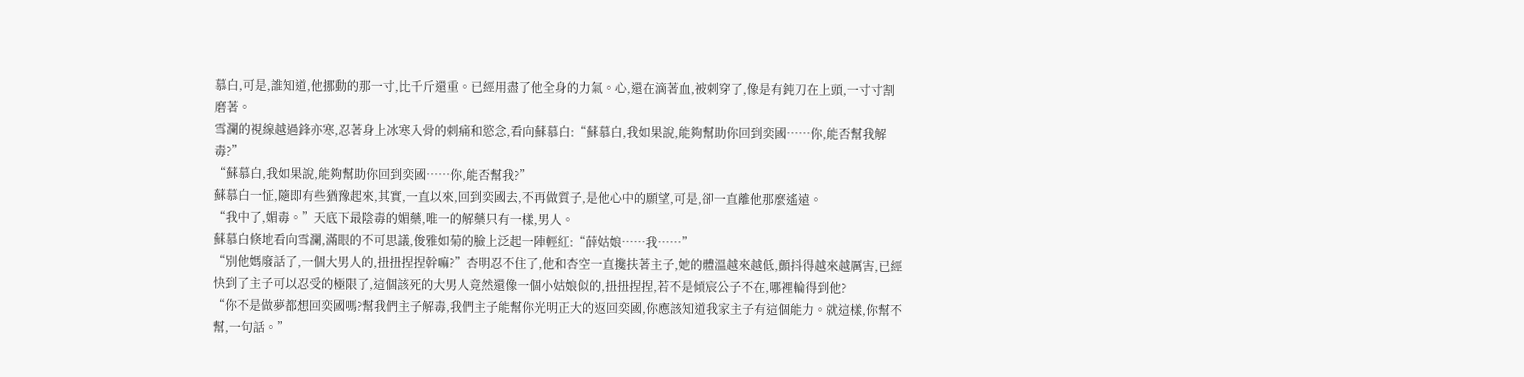慕白,可是,誰知道,他挪動的那一寸,比千斤還重。已經用盡了他全身的力氣。心,還在滴著血,被刺穿了,像是有鈍刀在上頭,一寸寸割磨著。
雪瀾的視線越過鋒亦寒,忍著身上冰寒入骨的刺痛和慾念,看向蘇慕白:“蘇慕白,我如果說,能夠幫助你回到奕國……你,能否幫我解毒?”
“蘇慕白,我如果說,能夠幫助你回到奕國……你,能否幫我?”
蘇慕白一怔,隨即有些猶豫起來,其實,一直以來,回到奕國去,不再做質子,是他心中的願望,可是,卻一直離他那麼遙遠。
“我中了,媚毒。”天底下最陰毒的媚藥,唯一的解藥只有一樣,男人。
蘇慕白倏地看向雪瀾,滿眼的不可思議,俊雅如菊的臉上泛起一陣輕紅:“薛姑娘……我……”
“別他媽廢話了,一個大男人的,扭扭捏捏幹嘛?”杏明忍不住了,他和杏空一直攙扶著主子,她的體溫越來越低,顫抖得越來越厲害,已經快到了主子可以忍受的極限了,這個該死的大男人竟然還像一個小姑娘似的,扭扭捏捏,若不是傾宸公子不在,哪裡輪得到他?
“你不是做夢都想回奕國嗎?幫我們主子解毒,我們主子能幫你光明正大的返回奕國,你應該知道我家主子有這個能力。就這樣,你幫不幫,一句話。”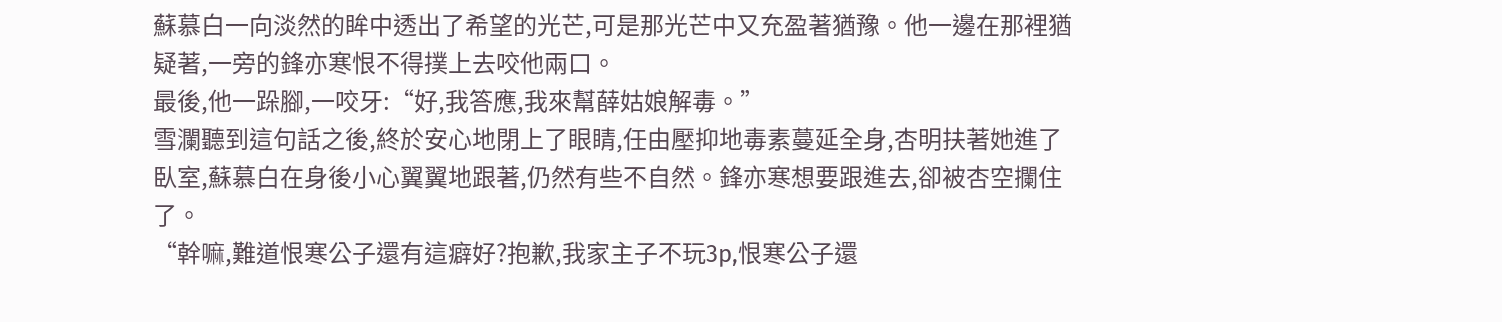蘇慕白一向淡然的眸中透出了希望的光芒,可是那光芒中又充盈著猶豫。他一邊在那裡猶疑著,一旁的鋒亦寒恨不得撲上去咬他兩口。
最後,他一跺腳,一咬牙:“好,我答應,我來幫薛姑娘解毒。”
雪瀾聽到這句話之後,終於安心地閉上了眼睛,任由壓抑地毒素蔓延全身,杏明扶著她進了臥室,蘇慕白在身後小心翼翼地跟著,仍然有些不自然。鋒亦寒想要跟進去,卻被杏空攔住了。
“幹嘛,難道恨寒公子還有這癖好?抱歉,我家主子不玩3p,恨寒公子還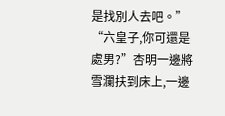是找別人去吧。”
“六皇子,你可還是處男?”杏明一邊將雪瀾扶到床上,一邊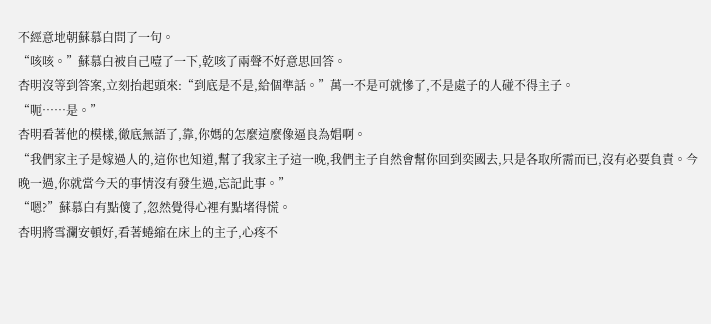不經意地朝蘇慕白問了一句。
“咳咳。”蘇慕白被自己噎了一下,乾咳了兩聲不好意思回答。
杏明沒等到答案,立刻抬起頭來:“到底是不是,給個準話。”萬一不是可就慘了,不是處子的人碰不得主子。
“呃……是。”
杏明看著他的模樣,徹底無語了,靠,你媽的怎麼這麼像逼良為娼啊。
“我們家主子是嫁過人的,這你也知道,幫了我家主子這一晚,我們主子自然會幫你回到奕國去,只是各取所需而已,沒有必要負責。今晚一過,你就當今天的事情沒有發生過,忘記此事。”
“嗯?”蘇慕白有點傻了,忽然覺得心裡有點堵得慌。
杏明將雪瀾安頓好,看著蜷縮在床上的主子,心疼不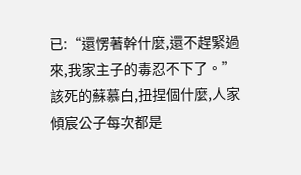已:“還愣著幹什麼,還不趕緊過來,我家主子的毒忍不下了。”
該死的蘇慕白,扭捏個什麼,人家傾宸公子每次都是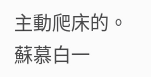主動爬床的。
蘇慕白一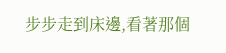步步走到床邊,看著那個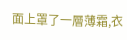面上罩了一層薄霜,衣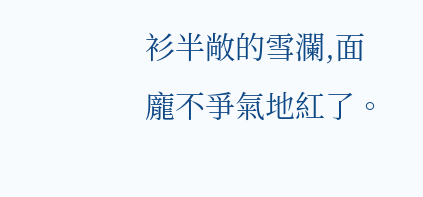衫半敞的雪瀾,面龐不爭氣地紅了。